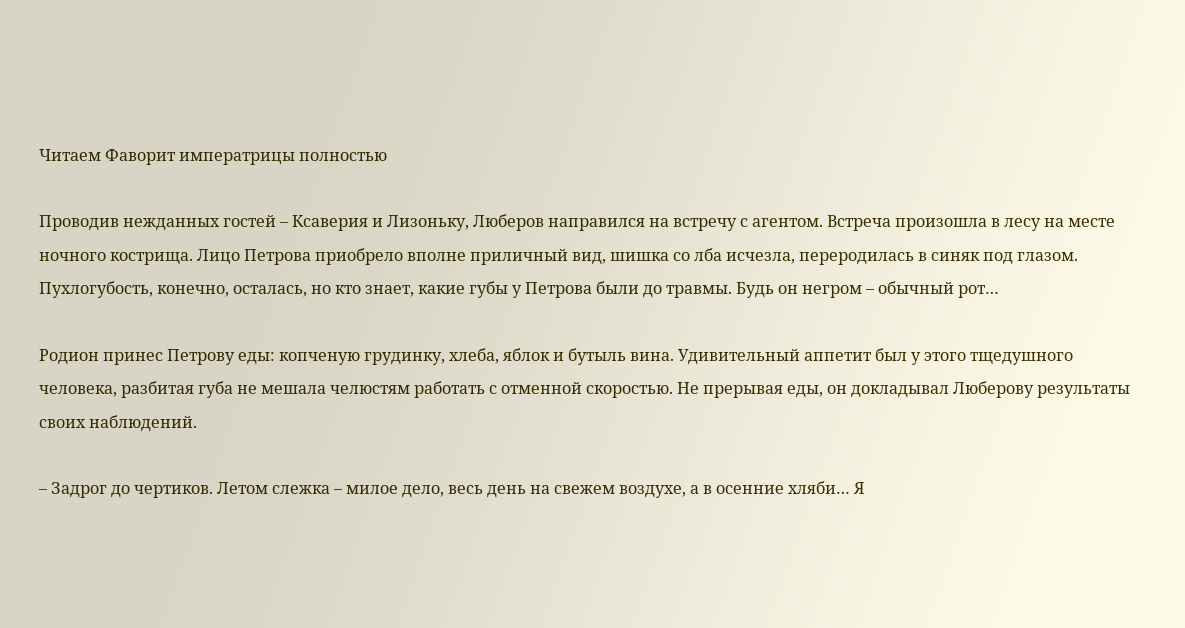Читаем Фаворит императрицы полностью

Проводив нежданных гостей – Ксаверия и Лизоньку, Люберов направился на встречу с агентом. Встреча произошла в лесу на месте ночного кострища. Лицо Петрова приобрело вполне приличный вид, шишка со лба исчезла, переродилась в синяк под глазом. Пухлогубость, конечно, осталась, но кто знает, какие губы у Петрова были до травмы. Будь он негром – обычный рот…

Родион принес Петрову еды: копченую грудинку, хлеба, яблок и бутыль вина. Удивительный аппетит был у этого тщедушного человека, разбитая губа не мешала челюстям работать с отменной скоростью. Не прерывая еды, он докладывал Люберову результаты своих наблюдений.

– Задрог до чертиков. Летом слежка – милое дело, весь день на свежем воздухе, а в осенние хляби… Я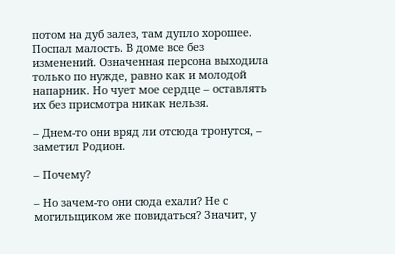потом на дуб залез, там дупло хорошее. Поспал малость. В доме все без изменений. Означенная персона выходила только по нужде, равно как и молодой напарник. Но чует мое сердце – оставлять их без присмотра никак нельзя.

– Днем-то они вряд ли отсюда тронутся, – заметил Родион.

– Почему?

– Но зачем-то они сюда ехали? Не с могильщиком же повидаться? Значит, у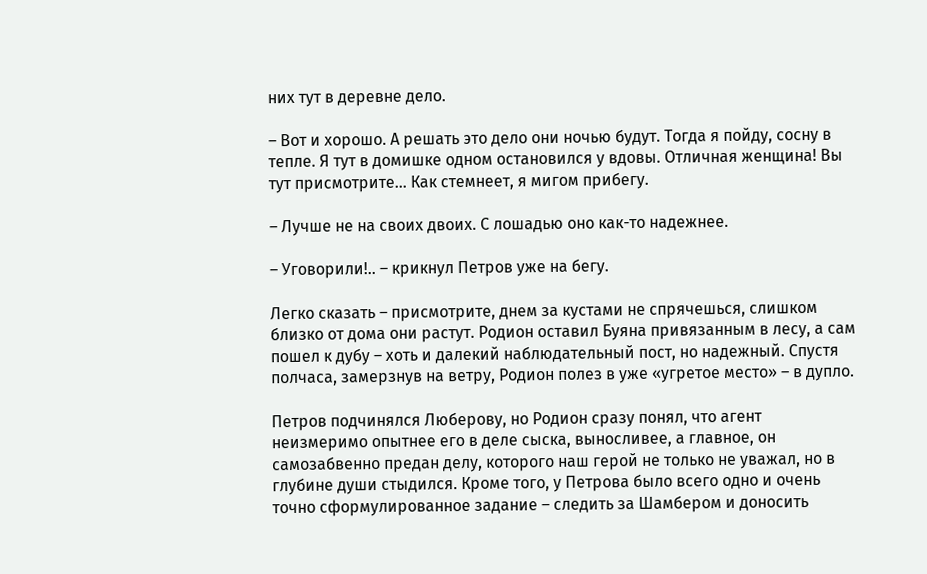них тут в деревне дело.

– Вот и хорошо. А решать это дело они ночью будут. Тогда я пойду, сосну в тепле. Я тут в домишке одном остановился у вдовы. Отличная женщина! Вы тут присмотрите… Как стемнеет, я мигом прибегу.

– Лучше не на своих двоих. С лошадью оно как-то надежнее.

– Уговорили!.. – крикнул Петров уже на бегу.

Легко сказать – присмотрите, днем за кустами не спрячешься, слишком близко от дома они растут. Родион оставил Буяна привязанным в лесу, а сам пошел к дубу – хоть и далекий наблюдательный пост, но надежный. Спустя полчаса, замерзнув на ветру, Родион полез в уже «угретое место» – в дупло.

Петров подчинялся Люберову, но Родион сразу понял, что агент неизмеримо опытнее его в деле сыска, выносливее, а главное, он самозабвенно предан делу, которого наш герой не только не уважал, но в глубине души стыдился. Кроме того, у Петрова было всего одно и очень точно сформулированное задание – следить за Шамбером и доносить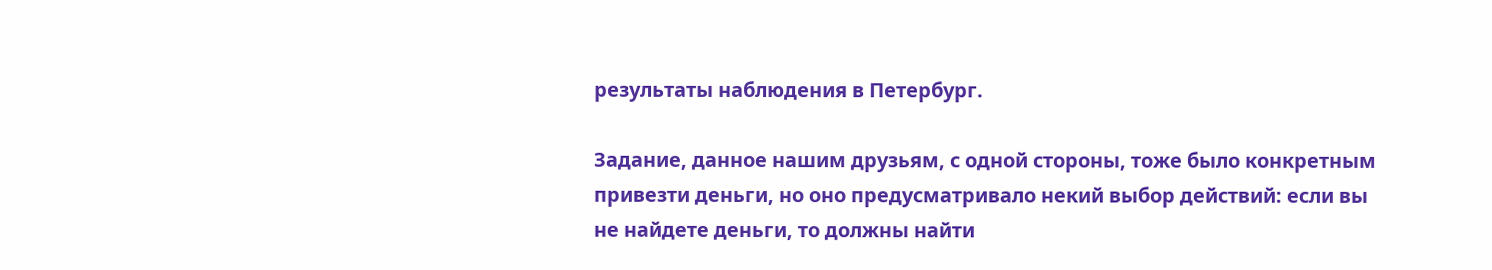результаты наблюдения в Петербург.

Задание, данное нашим друзьям, с одной стороны, тоже было конкретным привезти деньги, но оно предусматривало некий выбор действий: если вы не найдете деньги, то должны найти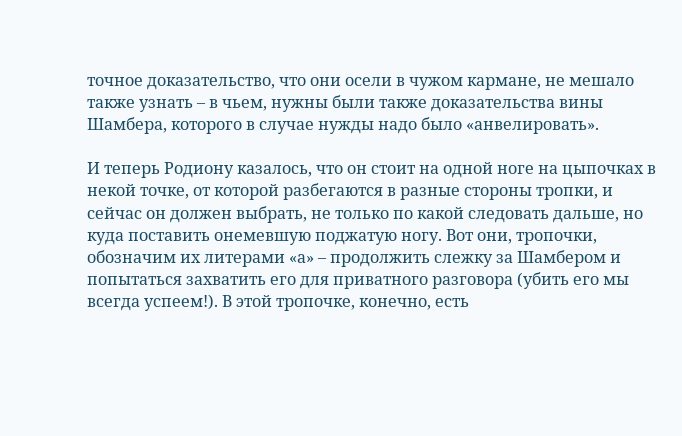точное доказательство, что они осели в чужом кармане, не мешало также узнать – в чьем, нужны были также доказательства вины Шамбера, которого в случае нужды надо было «анвелировать».

И теперь Родиону казалось, что он стоит на одной ноге на цыпочках в некой точке, от которой разбегаются в разные стороны тропки, и сейчас он должен выбрать, не только по какой следовать дальше, но куда поставить онемевшую поджатую ногу. Вот они, тропочки, обозначим их литерами «а» – продолжить слежку за Шамбером и попытаться захватить его для приватного разговора (убить его мы всегда успеем!). В этой тропочке, конечно, есть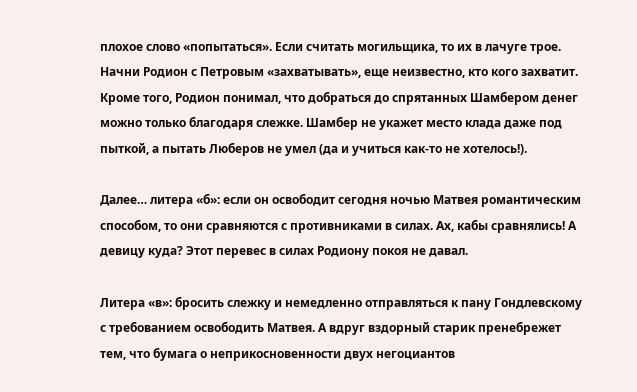плохое слово «попытаться». Если считать могильщика, то их в лачуге трое. Начни Родион с Петровым «захватывать», еще неизвестно, кто кого захватит. Кроме того, Родион понимал, что добраться до спрятанных Шамбером денег можно только благодаря слежке. Шамбер не укажет место клада даже под пыткой, а пытать Люберов не умел (да и учиться как-то не хотелось!).

Далее… литера «б»: если он освободит сегодня ночью Матвея романтическим способом, то они сравняются с противниками в силах. Ах, кабы сравнялись! А девицу куда? Этот перевес в силах Родиону покоя не давал.

Литера «в»: бросить слежку и немедленно отправляться к пану Гондлевскому с требованием освободить Матвея. А вдруг вздорный старик пренебрежет тем, что бумага о неприкосновенности двух негоциантов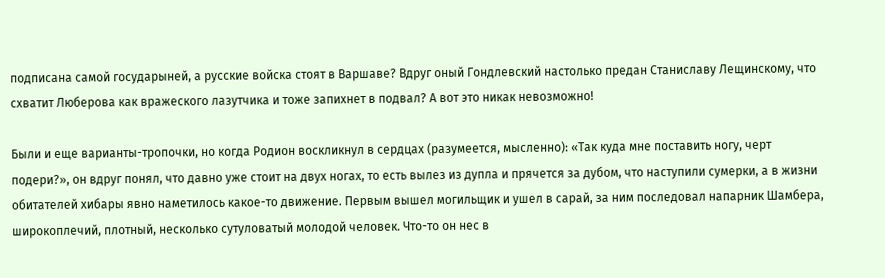подписана самой государыней, а русские войска стоят в Варшаве? Вдруг оный Гондлевский настолько предан Станиславу Лещинскому, что схватит Люберова как вражеского лазутчика и тоже запихнет в подвал? А вот это никак невозможно!

Были и еще варианты-тропочки, но когда Родион воскликнул в сердцах (разумеется, мысленно): «Так куда мне поставить ногу, черт подери?», он вдруг понял, что давно уже стоит на двух ногах, то есть вылез из дупла и прячется за дубом, что наступили сумерки, а в жизни обитателей хибары явно наметилось какое-то движение. Первым вышел могильщик и ушел в сарай, за ним последовал напарник Шамбера, широкоплечий, плотный, несколько сутуловатый молодой человек. Что-то он нес в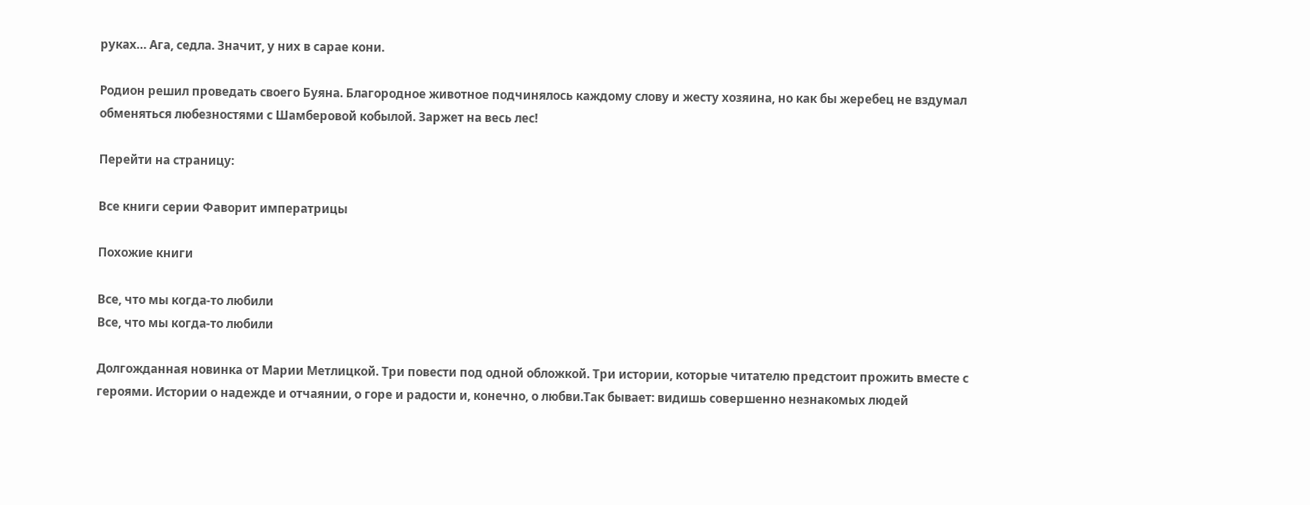руках… Ага, седла. Значит, у них в сарае кони.

Родион решил проведать своего Буяна. Благородное животное подчинялось каждому слову и жесту хозяина, но как бы жеребец не вздумал обменяться любезностями с Шамберовой кобылой. Заржет на весь лес!

Перейти на страницу:

Все книги серии Фаворит императрицы

Похожие книги

Все, что мы когда-то любили
Все, что мы когда-то любили

Долгожданная новинка от Марии Метлицкой. Три повести под одной обложкой. Три истории, которые читателю предстоит прожить вместе с героями. Истории о надежде и отчаянии, о горе и радости и, конечно, о любви.Так бывает: видишь совершенно незнакомых людей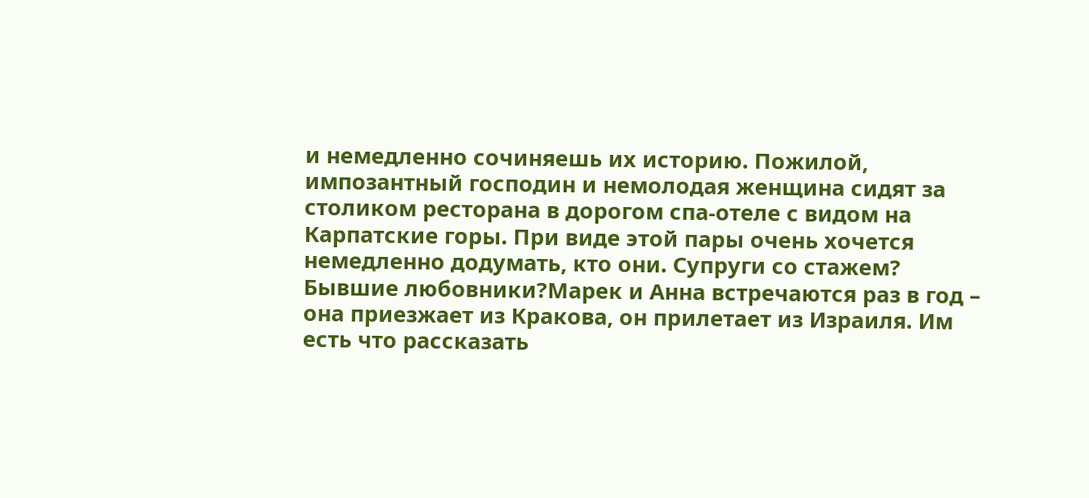и немедленно сочиняешь их историю. Пожилой, импозантный господин и немолодая женщина сидят за столиком ресторана в дорогом спа-отеле с видом на Карпатские горы. При виде этой пары очень хочется немедленно додумать, кто они. Супруги со стажем? Бывшие любовники?Марек и Анна встречаются раз в год – она приезжает из Кракова, он прилетает из Израиля. Им есть что рассказать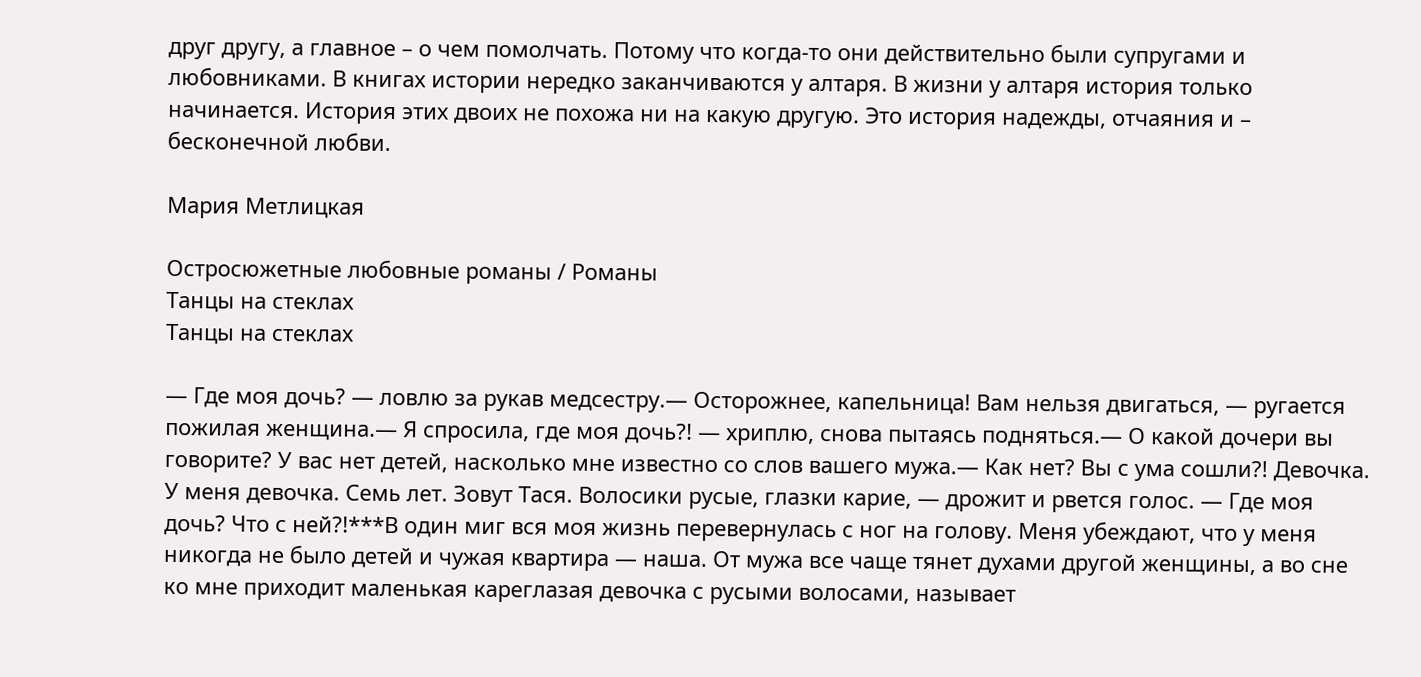друг другу, а главное – о чем помолчать. Потому что когда-то они действительно были супругами и любовниками. В книгах истории нередко заканчиваются у алтаря. В жизни у алтаря история только начинается. История этих двоих не похожа ни на какую другую. Это история надежды, отчаяния и – бесконечной любви.

Мария Метлицкая

Остросюжетные любовные романы / Романы
Танцы на стеклах
Танцы на стеклах

— Где моя дочь? — ловлю за рукав медсестру.— Осторожнее, капельница! Вам нельзя двигаться, — ругается пожилая женщина.— Я спросила, где моя дочь?! — хриплю, снова пытаясь подняться.— О какой дочери вы говорите? У вас нет детей, насколько мне известно со слов вашего мужа.— Как нет? Вы с ума сошли?! Девочка. У меня девочка. Семь лет. Зовут Тася. Волосики русые, глазки карие, — дрожит и рвется голос. — Где моя дочь? Что с ней?!***В один миг вся моя жизнь перевернулась с ног на голову. Меня убеждают, что у меня никогда не было детей и чужая квартира — наша. От мужа все чаще тянет духами другой женщины, а во сне ко мне приходит маленькая кареглазая девочка с русыми волосами, называет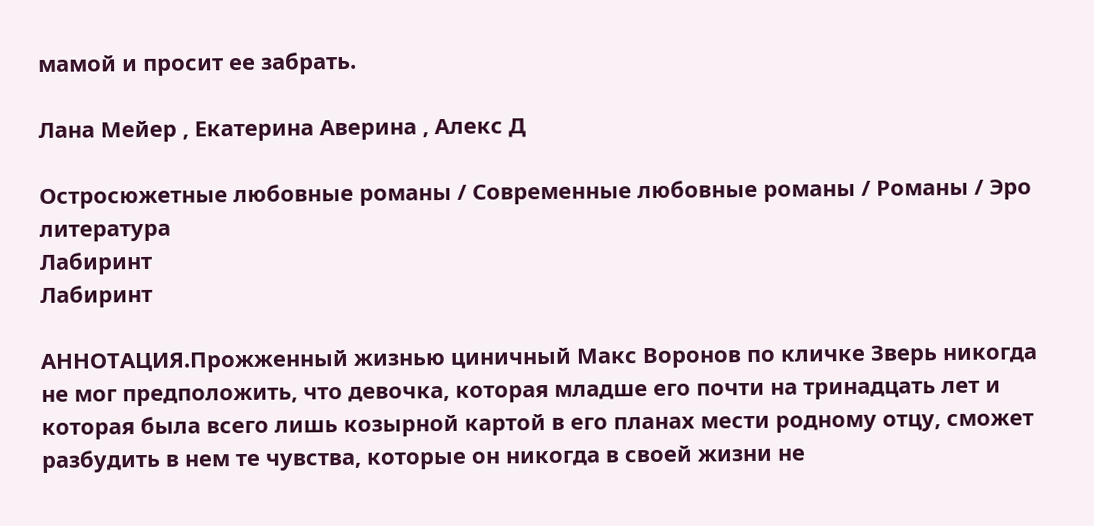мамой и просит ее забрать.

Лана Мейер , Екатерина Аверина , Алекс Д

Остросюжетные любовные романы / Современные любовные романы / Романы / Эро литература
Лабиринт
Лабиринт

АННОТАЦИЯ.Прожженный жизнью циничный Макс Воронов по кличке Зверь никогда не мог предположить, что девочка, которая младше его почти на тринадцать лет и которая была всего лишь козырной картой в его планах мести родному отцу, сможет разбудить в нем те чувства, которые он никогда в своей жизни не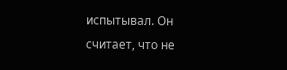испытывал. Он считает, что не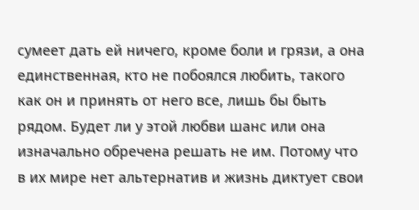сумеет дать ей ничего, кроме боли и грязи, а она единственная, кто не побоялся любить, такого как он и принять от него все, лишь бы быть рядом. Будет ли у этой любви шанс или она изначально обречена решать не им. Потому что в их мире нет альтернатив и жизнь диктует свои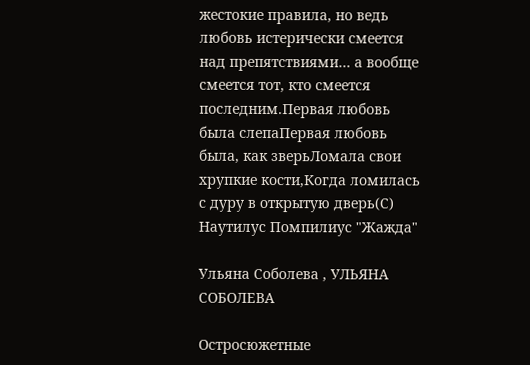жестокие правила, но ведь любовь истерически смеется над препятствиями… а вообще смеется тот, кто смеется последним.Первая любовь была слепаПервая любовь была, как зверьЛомала свои хрупкие кости,Когда ломилась с дуру в открытую дверь(С) Наутилус Помпилиус "Жажда"

Ульяна Соболева , УЛЬЯНА СОБОЛЕВА

Остросюжетные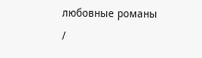любовные романы /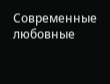Современные любовные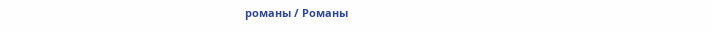романы / Романы